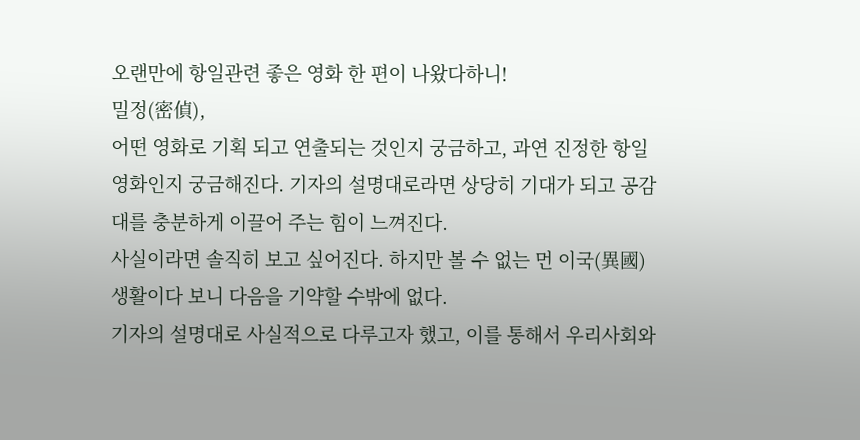오랜만에 항일관련 좋은 영화 한 편이 나왔다하니!
밀정(密偵),
어떤 영화로 기획 되고 연출되는 것인지 궁금하고, 과연 진정한 항일 영화인지 궁금해진다. 기자의 설명대로라면 상당히 기대가 되고 공감대를 충분하게 이끌어 주는 힘이 느껴진다.
사실이라면 솔직히 보고 싶어진다. 하지만 볼 수 없는 먼 이국(異國)생활이다 보니 다음을 기약할 수밖에 없다.
기자의 설명대로 사실적으로 다루고자 했고, 이를 통해서 우리사회와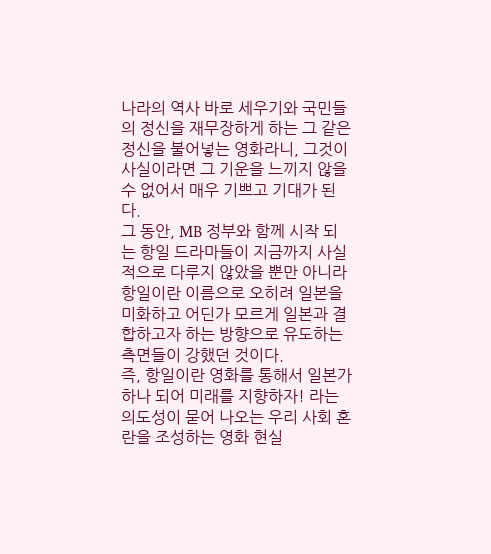나라의 역사 바로 세우기와 국민들의 정신을 재무장하게 하는 그 같은 정신을 불어넣는 영화라니, 그것이 사실이라면 그 기운을 느끼지 않을 수 없어서 매우 기쁘고 기대가 된다.
그 동안, MB 정부와 함께 시작 되는 항일 드라마들이 지금까지 사실적으로 다루지 않았을 뿐만 아니라 항일이란 이름으로 오히려 일본을 미화하고 어딘가 모르게 일본과 결합하고자 하는 방향으로 유도하는 측면들이 강했던 것이다.
즉, 항일이란 영화를 통해서 일본가 하나 되어 미래를 지향하자! 라는 의도성이 묻어 나오는 우리 사회 혼란을 조성하는 영화 현실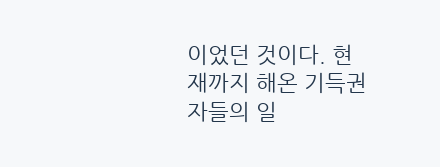이었던 것이다. 현재까지 해온 기득권자들의 일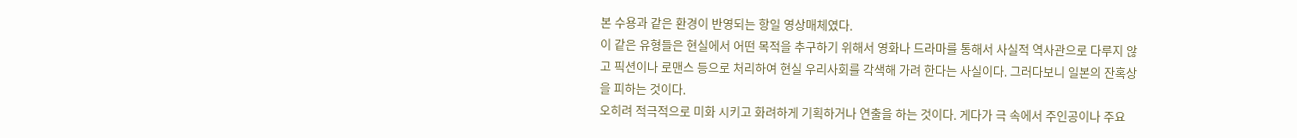본 수용과 같은 환경이 반영되는 항일 영상매체였다.
이 같은 유형들은 현실에서 어떤 목적을 추구하기 위해서 영화나 드라마를 통해서 사실적 역사관으로 다루지 않고 픽션이나 로맨스 등으로 처리하여 현실 우리사회를 각색해 가려 한다는 사실이다. 그러다보니 일본의 잔혹상을 피하는 것이다.
오히려 적극적으로 미화 시키고 화려하게 기획하거나 연출을 하는 것이다. 게다가 극 속에서 주인공이나 주요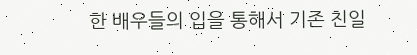한 배우들의 입을 통해서 기존 친일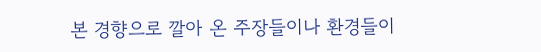본 경향으로 깔아 온 주장들이나 환경들이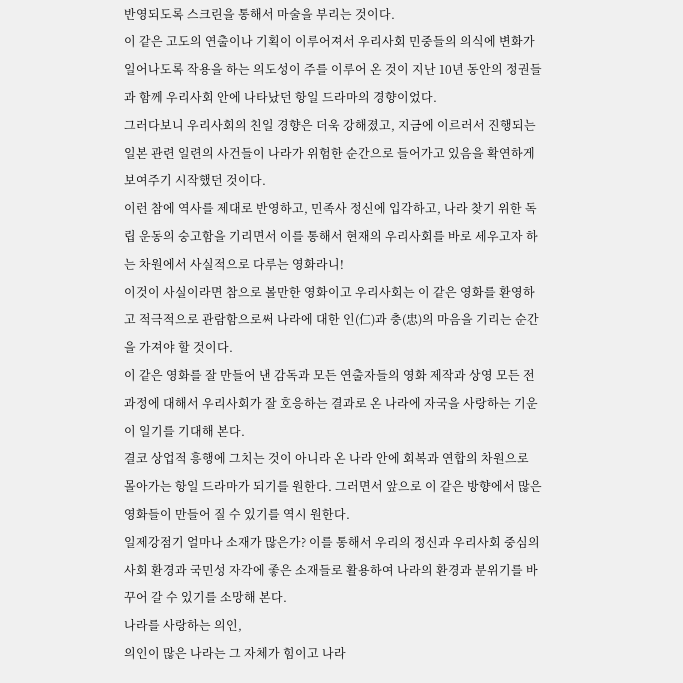반영되도록 스크린을 통해서 마술을 부리는 것이다.
이 같은 고도의 연출이나 기획이 이루어져서 우리사회 민중들의 의식에 변화가 일어나도록 작용을 하는 의도성이 주를 이루어 온 것이 지난 10년 동안의 정권들과 함께 우리사회 안에 나타났던 항일 드라마의 경향이었다.
그러다보니 우리사회의 친일 경향은 더욱 강해졌고, 지금에 이르러서 진행되는 일본 관련 일련의 사건들이 나라가 위험한 순간으로 들어가고 있음을 확연하게 보여주기 시작했던 것이다.
이런 참에 역사를 제대로 반영하고, 민족사 정신에 입각하고, 나라 찾기 위한 독립 운동의 숭고함을 기리면서 이를 통해서 현재의 우리사회를 바로 세우고자 하는 차원에서 사실적으로 다루는 영화라니!
이것이 사실이라면 참으로 볼만한 영화이고 우리사회는 이 같은 영화를 환영하고 적극적으로 관람함으로써 나라에 대한 인(仁)과 충(忠)의 마음을 기리는 순간을 가져야 할 것이다.
이 같은 영화를 잘 만들어 낸 감독과 모든 연출자들의 영화 제작과 상영 모든 전 과정에 대해서 우리사회가 잘 호응하는 결과로 온 나라에 자국을 사랑하는 기운이 일기를 기대해 본다.
결코 상업적 흥행에 그치는 것이 아니라 온 나라 안에 회복과 연합의 차원으로 몰아가는 항일 드라마가 되기를 원한다. 그러면서 앞으로 이 같은 방향에서 많은 영화들이 만들어 질 수 있기를 역시 원한다.
일제강점기 얼마나 소재가 많은가? 이를 통해서 우리의 정신과 우리사회 중심의 사회 환경과 국민성 자각에 좋은 소재들로 활용하여 나라의 환경과 분위기를 바꾸어 갈 수 있기를 소망해 본다.
나라를 사랑하는 의인,
의인이 많은 나라는 그 자체가 힘이고 나라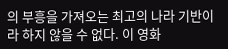의 부흥을 가져오는 최고의 나라 기반이라 하지 않을 수 없다. 이 영화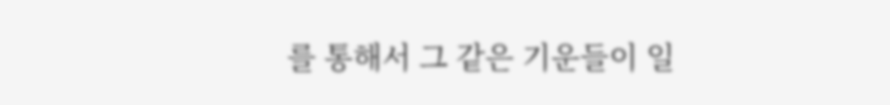를 통해서 그 같은 기운들이 일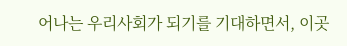어나는 우리사회가 되기를 기대하면서, 이곳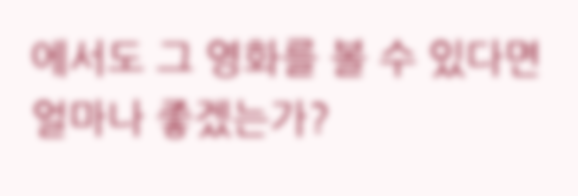에서도 그 영화를 볼 수 있다면 얼마나 좋겠는가?